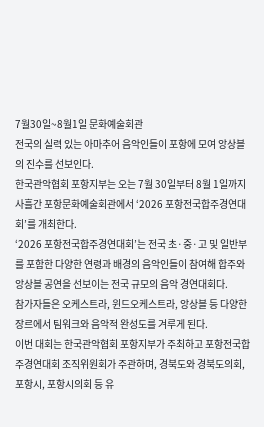7월30일~8월1일 문화예술회관
전국의 실력 있는 아마추어 음악인들이 포항에 모여 앙상블의 진수를 선보인다.
한국관악협회 포항지부는 오는 7월 30일부터 8월 1일까지 사흘간 포항문화예술회관에서 ‘2026 포항전국합주경연대회’를 개최한다.
‘2026 포항전국합주경연대회’는 전국 초·중·고 및 일반부를 포함한 다양한 연령과 배경의 음악인들이 참여해 합주와 앙상블 공연을 선보이는 전국 규모의 음악 경연대회다.
참가자들은 오케스트라, 윈드오케스트라, 앙상블 등 다양한 장르에서 팀워크와 음악적 완성도를 겨루게 된다.
이번 대회는 한국관악협회 포항지부가 주최하고 포항전국합주경연대회 조직위원회가 주관하며, 경북도와 경북도의회, 포항시, 포항시의회 등 유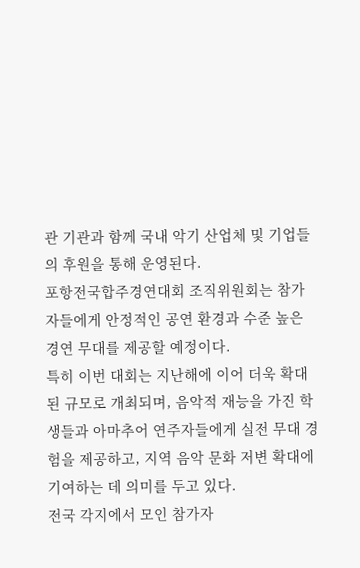관 기관과 함께 국내 악기 산업체 및 기업들의 후원을 통해 운영된다.
포항전국합주경연대회 조직위원회는 참가자들에게 안정적인 공연 환경과 수준 높은 경연 무대를 제공할 예정이다.
특히 이번 대회는 지난해에 이어 더욱 확대된 규모로 개최되며, 음악적 재능을 가진 학생들과 아마추어 연주자들에게 실전 무대 경험을 제공하고, 지역 음악 문화 저변 확대에 기여하는 데 의미를 두고 있다.
전국 각지에서 모인 참가자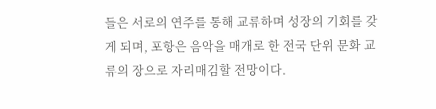들은 서로의 연주를 통해 교류하며 성장의 기회를 갖게 되며, 포항은 음악을 매개로 한 전국 단위 문화 교류의 장으로 자리매김할 전망이다.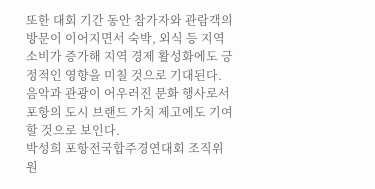또한 대회 기간 동안 참가자와 관람객의 방문이 이어지면서 숙박, 외식 등 지역 소비가 증가해 지역 경제 활성화에도 긍정적인 영향을 미칠 것으로 기대된다. 음악과 관광이 어우러진 문화 행사로서 포항의 도시 브랜드 가치 제고에도 기여할 것으로 보인다.
박성희 포항전국합주경연대회 조직위원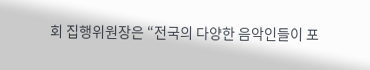회 집행위원장은 “전국의 다양한 음악인들이 포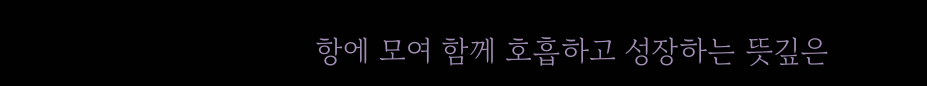항에 모여 함께 호흡하고 성장하는 뜻깊은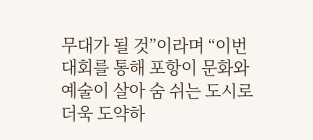무대가 될 것”이라며 “이번 대회를 통해 포항이 문화와 예술이 살아 숨 쉬는 도시로 더욱 도약하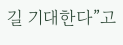길 기대한다”고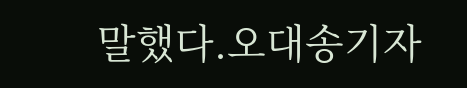말했다.오대송기자